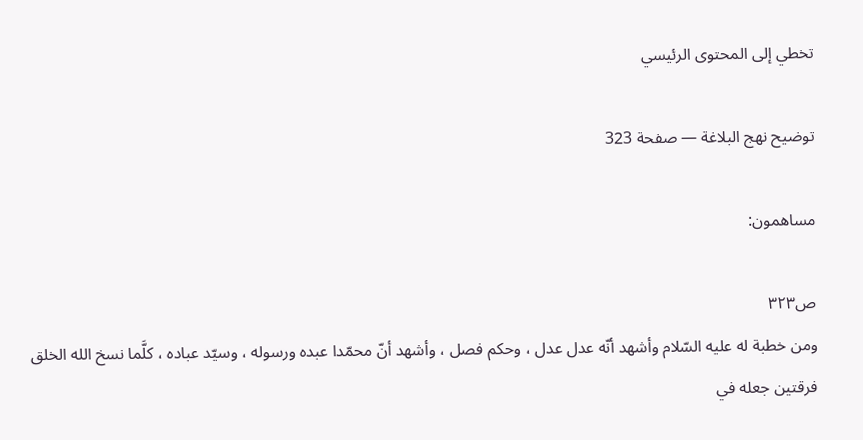تخطي إلى المحتوى الرئيسي

توضيح نهج البلاغة — صفحة 323

مساهمون:

ص٣٢٣
ومن خطبة له عليه السّلام وأشهد أنّه عدل عدل ، وحكم فصل ، وأشهد أنّ محمّدا عبده ورسوله ، وسيّد عباده ، كلَّما نسخ الله الخلق فرقتين جعله في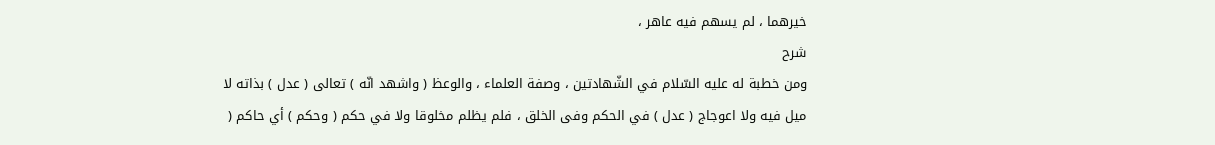خيرهما ، لم يسهم فيه عاهر ،
شرح
ومن خطبة له عليه السّلام في الشّهادتين ، وصفة العلماء ، والوعظ ( واشهد انّه ) تعالى ( عدل ) بذاته لا ميل فيه ولا اعوجاج ( عدل ) في الحكم وفى الخلق ، فلم يظلم مخلوقا ولا في حكم ( وحكم ) أي حاكم (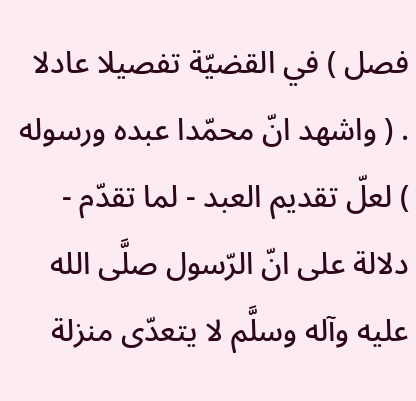فصل ) في القضيّة تفصيلا عادلا . ( واشهد انّ محمّدا عبده ورسوله ) لعلّ تقديم العبد - لما تقدّم - دلالة على انّ الرّسول صلَّى الله عليه وآله وسلَّم لا يتعدّى منزلة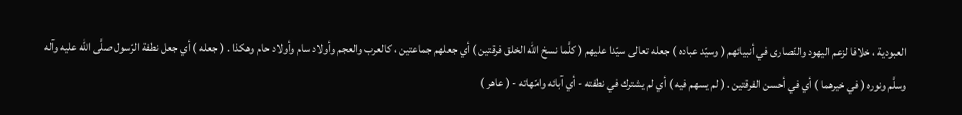العبودية ، خلافا لزعم اليهود والنّصارى في أنبيائهم ( وسيّد عباده ) جعله تعالى سيّدا عليهم ( كلَّما نسخ الله الخلق فرقتين ) أي جعلهم جماعتين ، كالعرب والعجم وأولاد سام وأولاد حام وهكذا . ( جعله ) أي جعل نطفة الرّسول صلَّى الله عليه وآله وسلَّم ونوره ( في خيرهما ) أي في أحسن الفرقتين . ( لم يسهم فيه ) أي لم يشترك في نطفته - أي آبائه وامّهاته - ( عاهر )